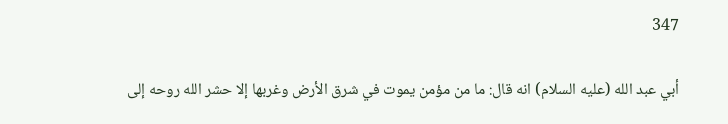347

أبي عبد الله (عليه السلام) انه قال: ما من مؤمن يموت في شرق الأرض وغربها إلا حشر الله روحه إلى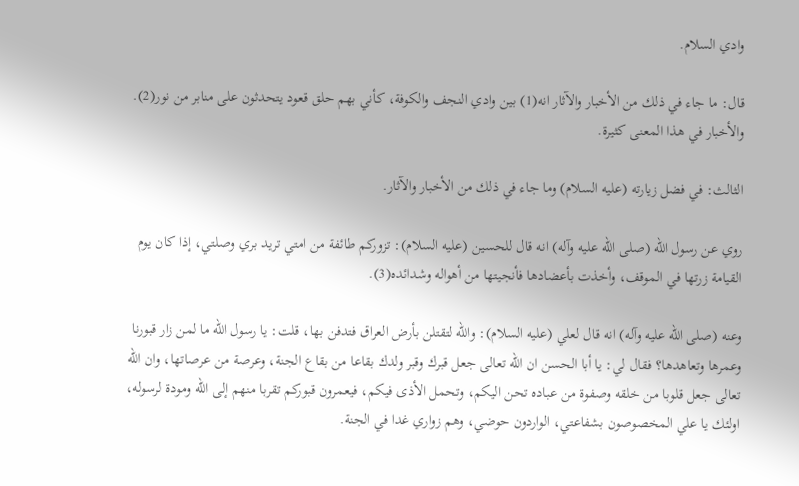وادي السلام.

قال: ما جاء في ذلك من الأخبار والآثار انه(1) بين وادي النجف والكوفة، كأني بهم حلق قعود يتحدثون على منابر من نور(2). والأخبار في هذا المعنى كثيرة.

الثالث: في فضل زيارته (عليه السلام) وما جاء في ذلك من الأخبار والآثار.

روي عن رسول الله (صلى الله عليه وآله) انه قال للحسين (عليه السلام): تزوركم طائفة من امتي تريد بري وصلتي، إذا كان يوم القيامة زرتها في الموقف، وأخذت بأعضادها فأنجيتها من أهواله وشدائده(3).

وعنه (صلى الله عليه وآله) انه قال لعلي (عليه السلام): والله لتقتلن بأرض العراق فتدفن بها، قلت: يا رسول الله ما لمن زار قبورنا وعمرها وتعاهدها؟ فقال لي: يا أبا الحسن ان الله تعالى جعل قبرك وقبر ولدك بقاعا من بقاع الجنة، وعرصة من عرصاتها، وان الله تعالى جعل قلوبا من خلقه وصفوة من عباده تحن اليكم، وتحمل الأذى فيكم، فيعمرون قبوركم تقربا منهم إلى الله ومودة لرسوله، اولئك يا علي المخصوصون بشفاعتي، الواردون حوضي، وهم زواري غدا في الجنة.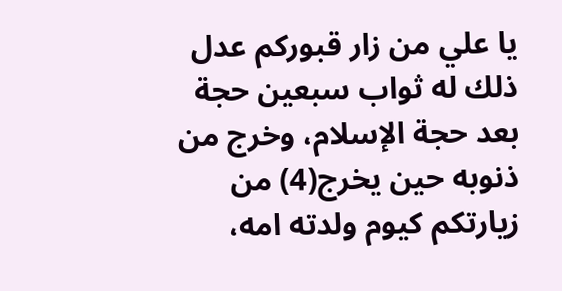يا علي من زار قبوركم عدل ذلك له ثواب سبعين حجة بعد حجة الإسلام، وخرج من ذنوبه حين يخرج(4) من زيارتكم كيوم ولدته امه،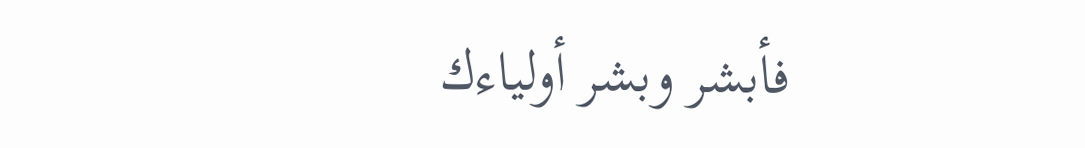فأبشر وبشر أولياءك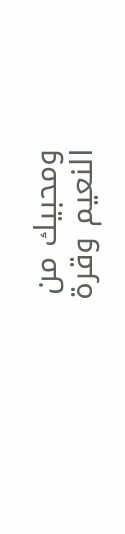ومحبيك من النعيم وقرة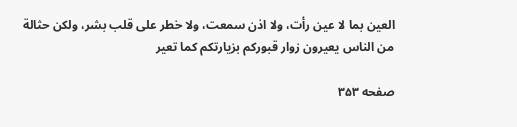العين بما لا عين رأت، ولا اذن سمعت، ولا خطر على قلب بشر، ولكن حثالة من الناس يعيرون زوار قبوركم بزيارتكم كما تعير

صفحه ۳۵۳